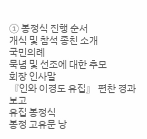① 봉정식 진행 순서
개식 및 참석 종친 소개
국민의례
묵념 및 선조에 대한 추모
회장 인사말
『인와 이경도 유집』 편찬 경과 보고
유집 봉정식
봉정 고유문 낭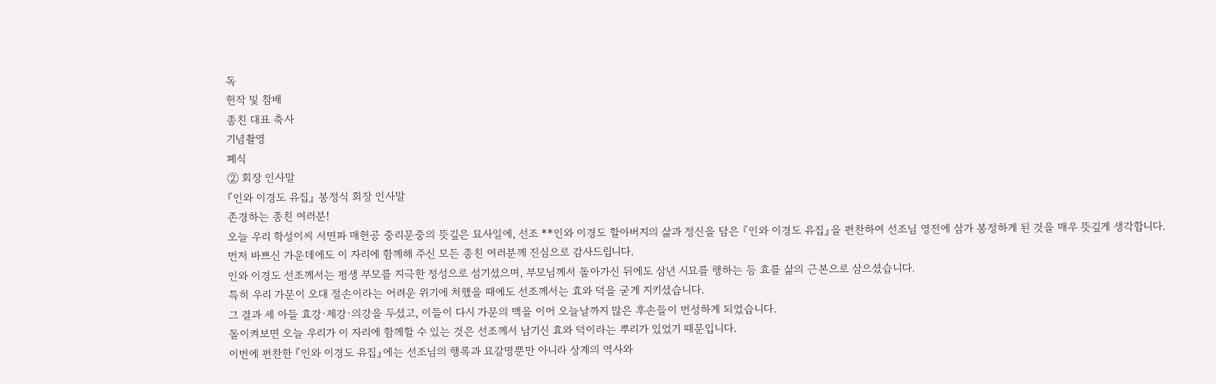독
헌작 및 참배
종친 대표 축사
기념촬영
폐식
② 회장 인사말
『인와 이경도 유집』 봉정식 회장 인사말
존경하는 종친 여러분!
오늘 우리 학성이씨 서면파 매헌공 중리문중의 뜻깊은 묘사일에, 선조 **인와 이경도 할아버지의 삶과 정신을 담은 『인와 이경도 유집』을 편찬하여 선조님 영전에 삼가 봉정하게 된 것을 매우 뜻깊게 생각합니다.
먼저 바쁘신 가운데에도 이 자리에 함께해 주신 모든 종친 여러분께 진심으로 감사드립니다.
인와 이경도 선조께서는 평생 부모를 지극한 정성으로 섬기셨으며, 부모님께서 돌아가신 뒤에도 삼년 시묘를 행하는 등 효를 삶의 근본으로 삼으셨습니다.
특히 우리 가문이 오대 절손이라는 어려운 위기에 처했을 때에도 선조께서는 효와 덕을 굳게 지키셨습니다.
그 결과 세 아들 효강·제강·의강을 두셨고, 이들이 다시 가문의 맥을 이어 오늘날까지 많은 후손들이 번성하게 되었습니다.
돌이켜보면 오늘 우리가 이 자리에 함께할 수 있는 것은 선조께서 남기신 효와 덕이라는 뿌리가 있었기 때문입니다.
이번에 편찬한 『인와 이경도 유집』에는 선조님의 행록과 묘갈명뿐만 아니라 상계의 역사와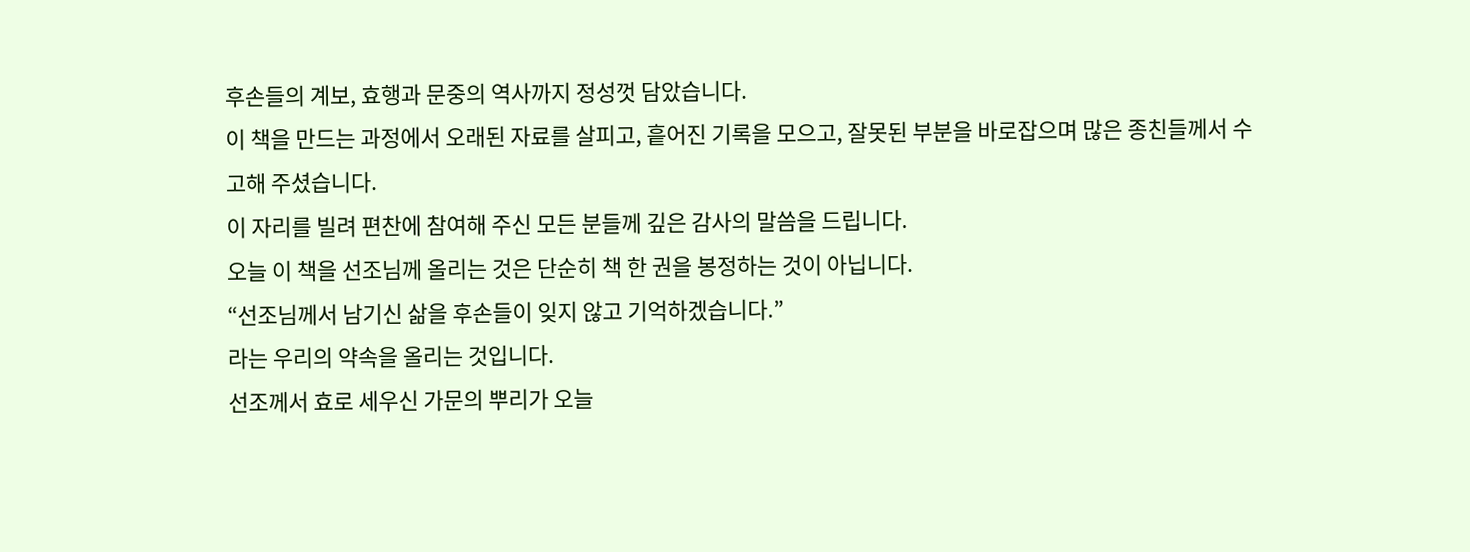후손들의 계보, 효행과 문중의 역사까지 정성껏 담았습니다.
이 책을 만드는 과정에서 오래된 자료를 살피고, 흩어진 기록을 모으고, 잘못된 부분을 바로잡으며 많은 종친들께서 수고해 주셨습니다.
이 자리를 빌려 편찬에 참여해 주신 모든 분들께 깊은 감사의 말씀을 드립니다.
오늘 이 책을 선조님께 올리는 것은 단순히 책 한 권을 봉정하는 것이 아닙니다.
“선조님께서 남기신 삶을 후손들이 잊지 않고 기억하겠습니다.”
라는 우리의 약속을 올리는 것입니다.
선조께서 효로 세우신 가문의 뿌리가 오늘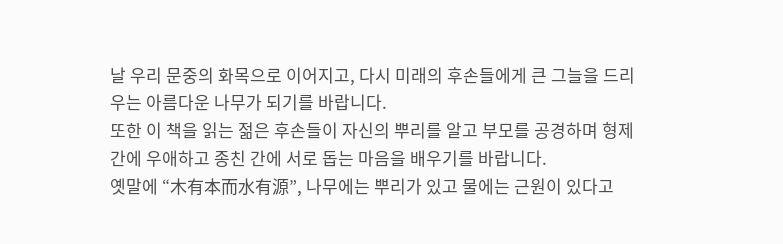날 우리 문중의 화목으로 이어지고, 다시 미래의 후손들에게 큰 그늘을 드리우는 아름다운 나무가 되기를 바랍니다.
또한 이 책을 읽는 젊은 후손들이 자신의 뿌리를 알고 부모를 공경하며 형제간에 우애하고 종친 간에 서로 돕는 마음을 배우기를 바랍니다.
옛말에 “木有本而水有源”, 나무에는 뿌리가 있고 물에는 근원이 있다고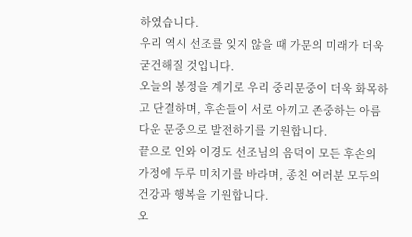하였습니다.
우리 역시 선조를 잊지 않을 때 가문의 미래가 더욱 굳건해질 것입니다.
오늘의 봉정을 계기로 우리 중리문중이 더욱 화목하고 단결하며, 후손들이 서로 아끼고 존중하는 아름다운 문중으로 발전하기를 기원합니다.
끝으로 인와 이경도 선조님의 음덕이 모든 후손의 가정에 두루 미치기를 바라며, 종친 여러분 모두의 건강과 행복을 기원합니다.
오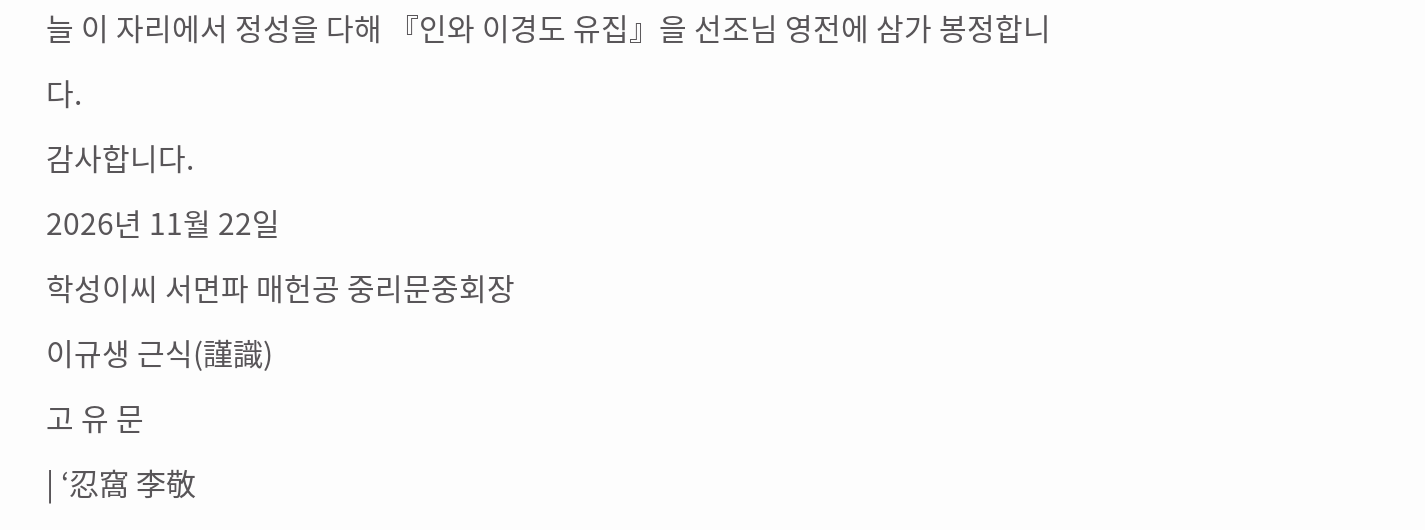늘 이 자리에서 정성을 다해 『인와 이경도 유집』을 선조님 영전에 삼가 봉정합니다.
감사합니다.
2026년 11월 22일
학성이씨 서면파 매헌공 중리문중회장
이규생 근식(謹識)
고 유 문
| ‘忍窩 李敬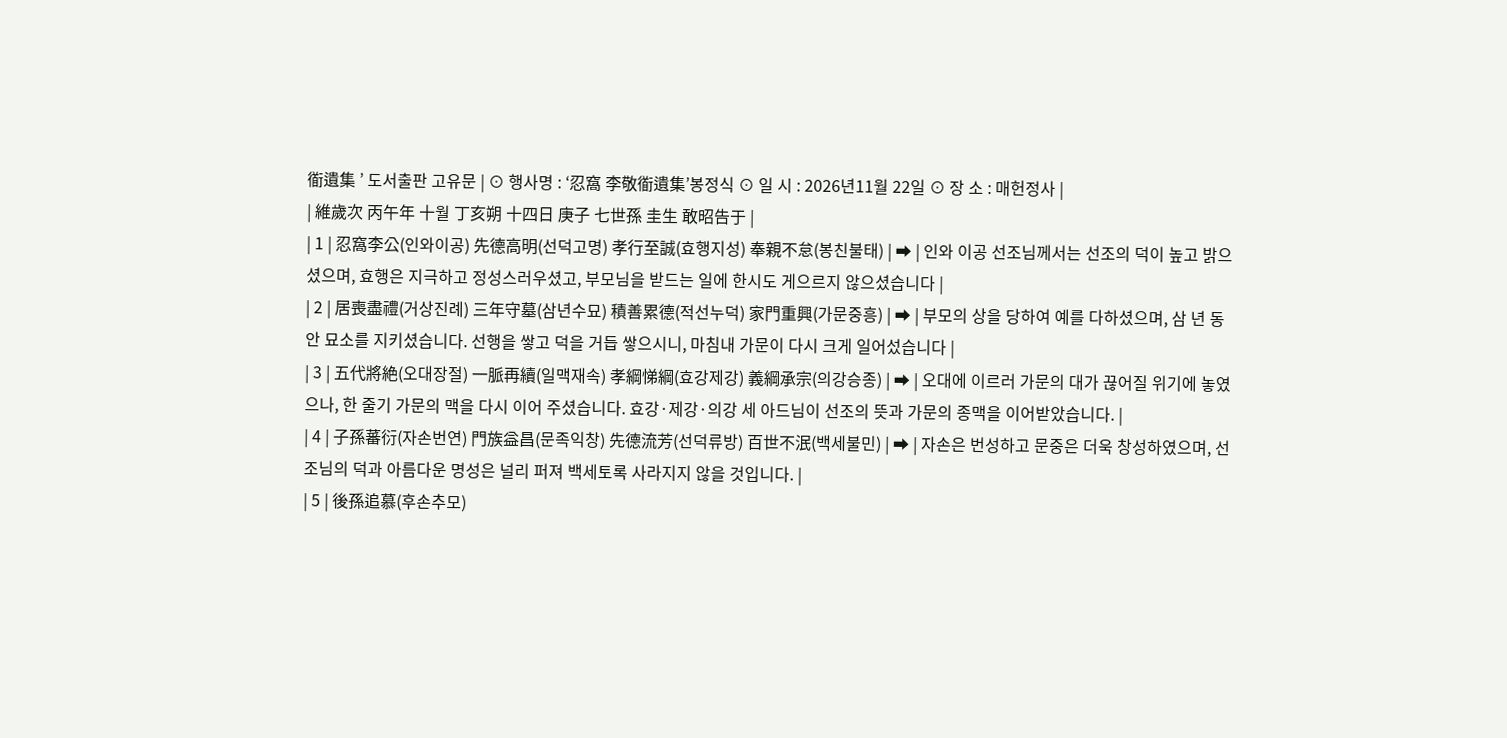衜遺集 ’ 도서출판 고유문 | ⊙ 행사명 : ‘忍窩 李敬衜遺集’봉정식 ⊙ 일 시 : 2026년11월 22일 ⊙ 장 소 : 매헌정사 |
| 維歲次 丙午年 十월 丁亥朔 十四日 庚子 七世孫 圭生 敢昭告于 |
| 1 | 忍窩李公(인와이공) 先德高明(선덕고명) 孝行至誠(효행지성) 奉親不怠(봉친불태) | ➡ | 인와 이공 선조님께서는 선조의 덕이 높고 밝으셨으며, 효행은 지극하고 정성스러우셨고, 부모님을 받드는 일에 한시도 게으르지 않으셨습니다 |
| 2 | 居喪盡禮(거상진례) 三年守墓(삼년수묘) 積善累德(적선누덕) 家門重興(가문중흥) | ➡ | 부모의 상을 당하여 예를 다하셨으며, 삼 년 동안 묘소를 지키셨습니다. 선행을 쌓고 덕을 거듭 쌓으시니, 마침내 가문이 다시 크게 일어섰습니다 |
| 3 | 五代將絶(오대장절) 一脈再續(일맥재속) 孝綱悌綱(효강제강) 義綱承宗(의강승종) | ➡ | 오대에 이르러 가문의 대가 끊어질 위기에 놓였으나, 한 줄기 가문의 맥을 다시 이어 주셨습니다. 효강·제강·의강 세 아드님이 선조의 뜻과 가문의 종맥을 이어받았습니다. |
| 4 | 子孫蕃衍(자손번연) 門族益昌(문족익창) 先德流芳(선덕류방) 百世不泯(백세불민) | ➡ | 자손은 번성하고 문중은 더욱 창성하였으며, 선조님의 덕과 아름다운 명성은 널리 퍼져 백세토록 사라지지 않을 것입니다. |
| 5 | 後孫追慕(후손추모)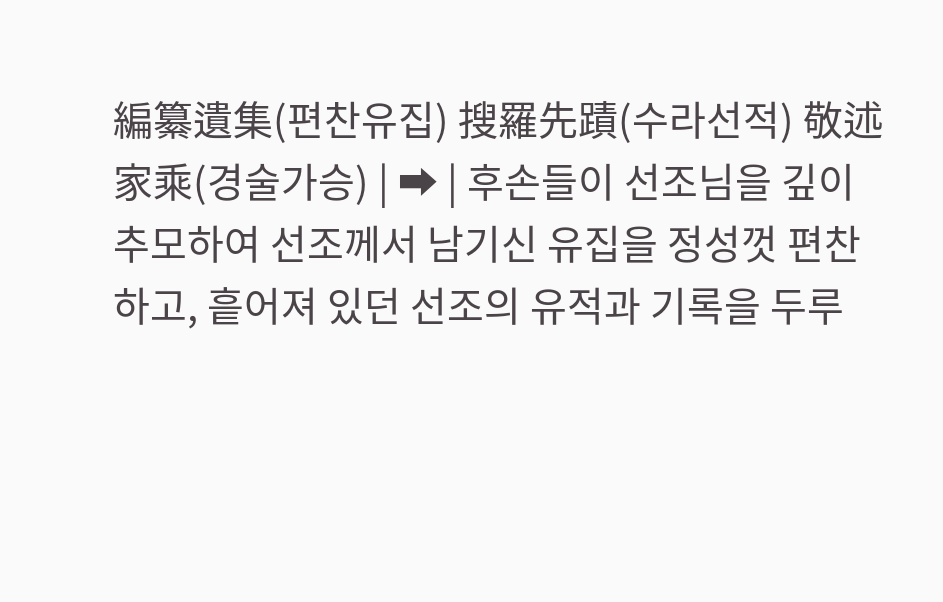編纂遺集(편찬유집) 搜羅先蹟(수라선적) 敬述家乘(경술가승) | ➡ | 후손들이 선조님을 깊이 추모하여 선조께서 남기신 유집을 정성껏 편찬하고, 흩어져 있던 선조의 유적과 기록을 두루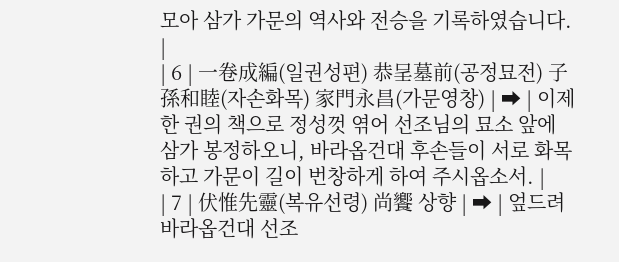모아 삼가 가문의 역사와 전승을 기록하였습니다. |
| 6 | 一卷成編(일권성편) 恭呈墓前(공정묘전) 子孫和睦(자손화목) 家門永昌(가문영창) | ➡ | 이제 한 권의 책으로 정성껏 엮어 선조님의 묘소 앞에 삼가 봉정하오니, 바라옵건대 후손들이 서로 화목하고 가문이 길이 번창하게 하여 주시옵소서. |
| 7 | 伏惟先靈(복유선령) 尚饗 상향 | ➡ | 엎드려 바라옵건대 선조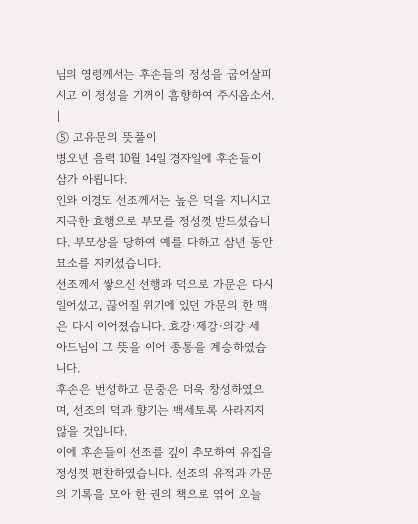님의 영령께서는 후손들의 정성을 굽어살피시고 이 정성을 기꺼이 흠향하여 주시옵소서. |
⑤ 고유문의 뜻풀이
병오년 음력 10월 14일 경자일에 후손들이 삼가 아룁니다.
인와 이경도 선조께서는 높은 덕을 지니시고 지극한 효행으로 부모를 정성껏 받드셨습니다. 부모상을 당하여 예를 다하고 삼년 동안 묘소를 지키셨습니다.
선조께서 쌓으신 선행과 덕으로 가문은 다시 일어섰고, 끊어질 위기에 있던 가문의 한 맥은 다시 이어졌습니다. 효강·제강·의강 세 아드님이 그 뜻을 이어 종통을 계승하였습니다.
후손은 번성하고 문중은 더욱 창성하였으며, 선조의 덕과 향기는 백세토록 사라지지 않을 것입니다.
이에 후손들이 선조를 깊이 추모하여 유집을 정성껏 편찬하였습니다. 선조의 유적과 가문의 기록을 모아 한 권의 책으로 엮어 오늘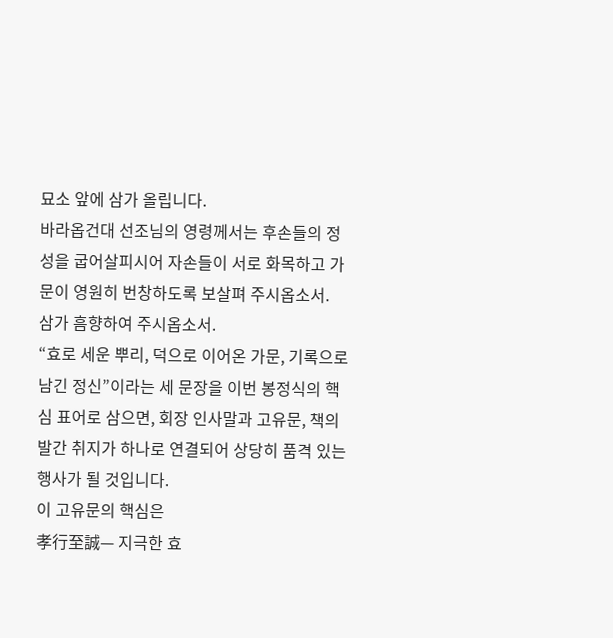묘소 앞에 삼가 올립니다.
바라옵건대 선조님의 영령께서는 후손들의 정성을 굽어살피시어 자손들이 서로 화목하고 가문이 영원히 번창하도록 보살펴 주시옵소서.
삼가 흠향하여 주시옵소서.
“효로 세운 뿌리, 덕으로 이어온 가문, 기록으로 남긴 정신”이라는 세 문장을 이번 봉정식의 핵심 표어로 삼으면, 회장 인사말과 고유문, 책의 발간 취지가 하나로 연결되어 상당히 품격 있는 행사가 될 것입니다.
이 고유문의 핵심은
孝行至誠— 지극한 효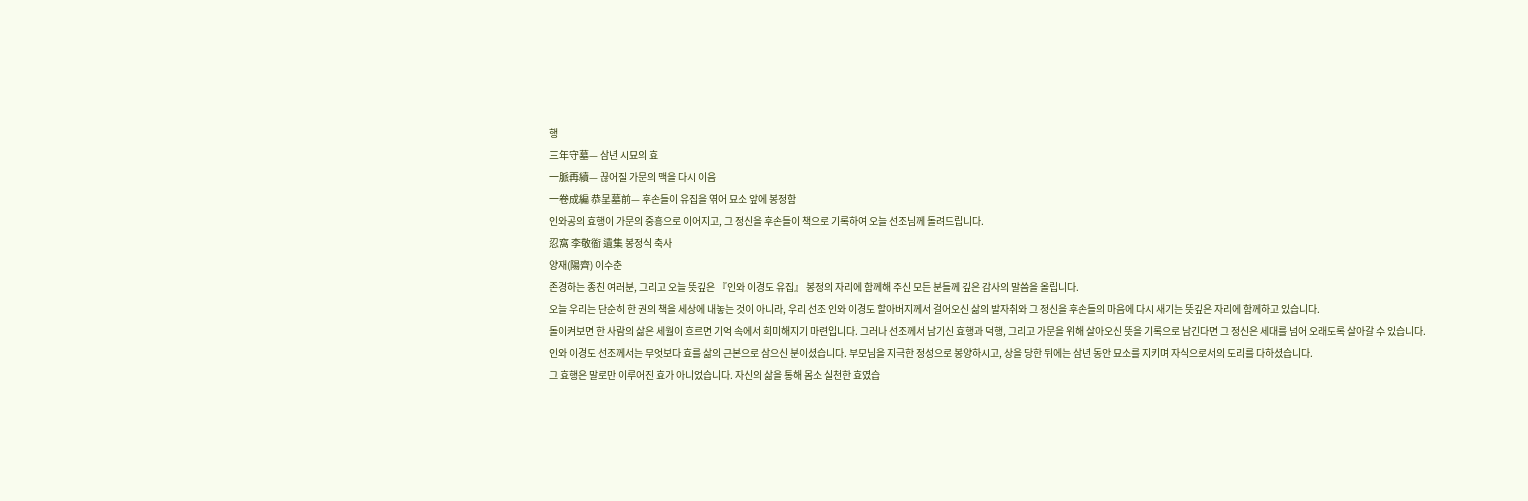행
三年守墓— 삼년 시묘의 효
一脈再續— 끊어질 가문의 맥을 다시 이음
一卷成編 恭呈墓前— 후손들이 유집을 엮어 묘소 앞에 봉정함
인와공의 효행이 가문의 중흥으로 이어지고, 그 정신을 후손들이 책으로 기록하여 오늘 선조님께 돌려드립니다.
忍窩 李敬衜 遺集 봉정식 축사
양재(陽齊) 이수춘
존경하는 종친 여러분, 그리고 오늘 뜻깊은 『인와 이경도 유집』 봉정의 자리에 함께해 주신 모든 분들께 깊은 감사의 말씀을 올립니다.
오늘 우리는 단순히 한 권의 책을 세상에 내놓는 것이 아니라, 우리 선조 인와 이경도 할아버지께서 걸어오신 삶의 발자취와 그 정신을 후손들의 마음에 다시 새기는 뜻깊은 자리에 함께하고 있습니다.
돌이켜보면 한 사람의 삶은 세월이 흐르면 기억 속에서 희미해지기 마련입니다. 그러나 선조께서 남기신 효행과 덕행, 그리고 가문을 위해 살아오신 뜻을 기록으로 남긴다면 그 정신은 세대를 넘어 오래도록 살아갈 수 있습니다.
인와 이경도 선조께서는 무엇보다 효를 삶의 근본으로 삼으신 분이셨습니다. 부모님을 지극한 정성으로 봉양하시고, 상을 당한 뒤에는 삼년 동안 묘소를 지키며 자식으로서의 도리를 다하셨습니다.
그 효행은 말로만 이루어진 효가 아니었습니다. 자신의 삶을 통해 몸소 실천한 효였습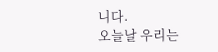니다.
오늘날 우리는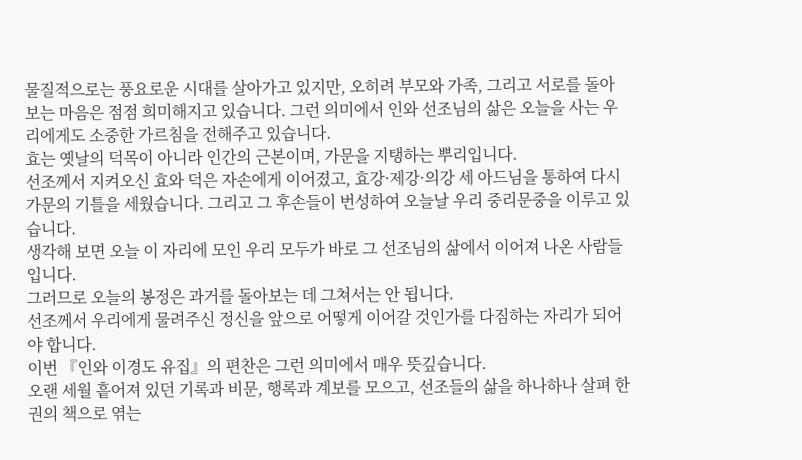물질적으로는 풍요로운 시대를 살아가고 있지만, 오히려 부모와 가족, 그리고 서로를 돌아보는 마음은 점점 희미해지고 있습니다. 그런 의미에서 인와 선조님의 삶은 오늘을 사는 우리에게도 소중한 가르침을 전해주고 있습니다.
효는 옛날의 덕목이 아니라 인간의 근본이며, 가문을 지탱하는 뿌리입니다.
선조께서 지켜오신 효와 덕은 자손에게 이어졌고, 효강·제강·의강 세 아드님을 통하여 다시 가문의 기틀을 세웠습니다. 그리고 그 후손들이 번성하여 오늘날 우리 중리문중을 이루고 있습니다.
생각해 보면 오늘 이 자리에 모인 우리 모두가 바로 그 선조님의 삶에서 이어져 나온 사람들입니다.
그러므로 오늘의 봉정은 과거를 돌아보는 데 그쳐서는 안 됩니다.
선조께서 우리에게 물려주신 정신을 앞으로 어떻게 이어갈 것인가를 다짐하는 자리가 되어야 합니다.
이번 『인와 이경도 유집』의 편찬은 그런 의미에서 매우 뜻깊습니다.
오랜 세월 흩어져 있던 기록과 비문, 행록과 계보를 모으고, 선조들의 삶을 하나하나 살펴 한 권의 책으로 엮는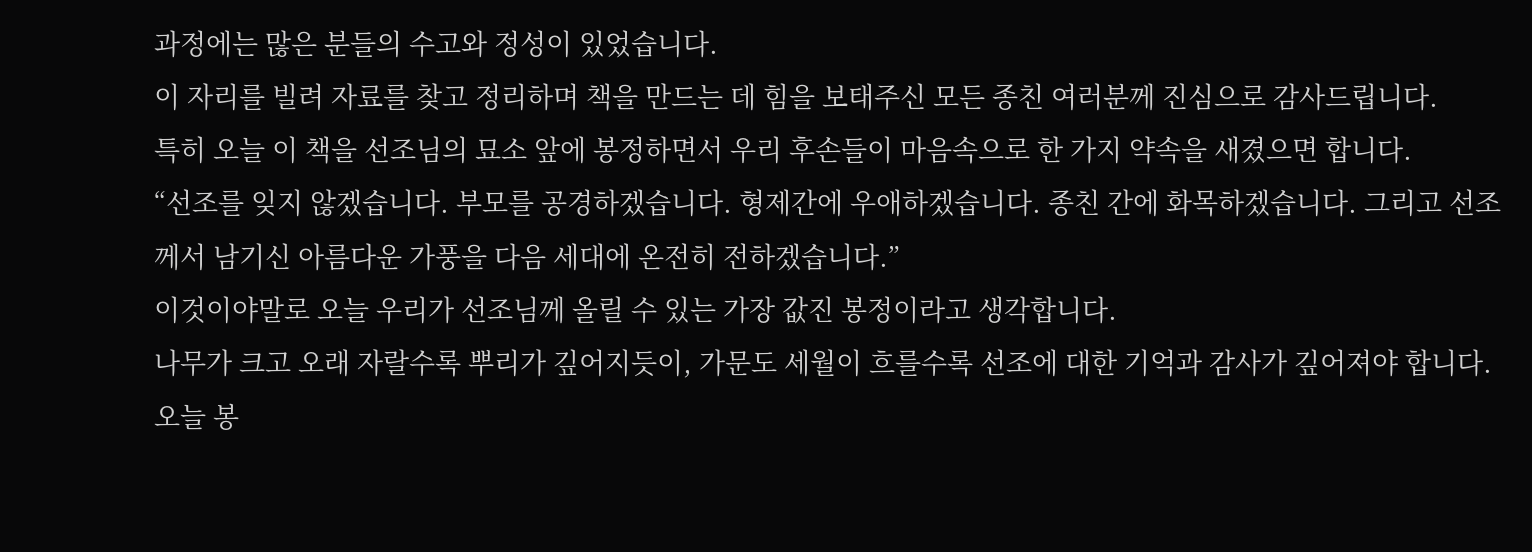과정에는 많은 분들의 수고와 정성이 있었습니다.
이 자리를 빌려 자료를 찾고 정리하며 책을 만드는 데 힘을 보태주신 모든 종친 여러분께 진심으로 감사드립니다.
특히 오늘 이 책을 선조님의 묘소 앞에 봉정하면서 우리 후손들이 마음속으로 한 가지 약속을 새겼으면 합니다.
“선조를 잊지 않겠습니다. 부모를 공경하겠습니다. 형제간에 우애하겠습니다. 종친 간에 화목하겠습니다. 그리고 선조께서 남기신 아름다운 가풍을 다음 세대에 온전히 전하겠습니다.”
이것이야말로 오늘 우리가 선조님께 올릴 수 있는 가장 값진 봉정이라고 생각합니다.
나무가 크고 오래 자랄수록 뿌리가 깊어지듯이, 가문도 세월이 흐를수록 선조에 대한 기억과 감사가 깊어져야 합니다.
오늘 봉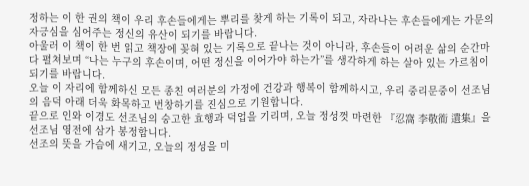정하는 이 한 권의 책이 우리 후손들에게는 뿌리를 찾게 하는 기록이 되고, 자라나는 후손들에게는 가문의 자긍심을 심어주는 정신의 유산이 되기를 바랍니다.
아울러 이 책이 한 번 읽고 책장에 꽂혀 있는 기록으로 끝나는 것이 아니라, 후손들이 어려운 삶의 순간마다 펼쳐보며 “나는 누구의 후손이며, 어떤 정신을 이어가야 하는가”를 생각하게 하는 살아 있는 가르침이 되기를 바랍니다.
오늘 이 자리에 함께하신 모든 종친 여러분의 가정에 건강과 행복이 함께하시고, 우리 중리문중이 선조님의 음덕 아래 더욱 화목하고 번창하기를 진심으로 기원합니다.
끝으로 인와 이경도 선조님의 숭고한 효행과 덕업을 기리며, 오늘 정성껏 마련한 『忍窩 李敬衜 遺集』을 선조님 영전에 삼가 봉정합니다.
선조의 뜻을 가슴에 새기고, 오늘의 정성을 미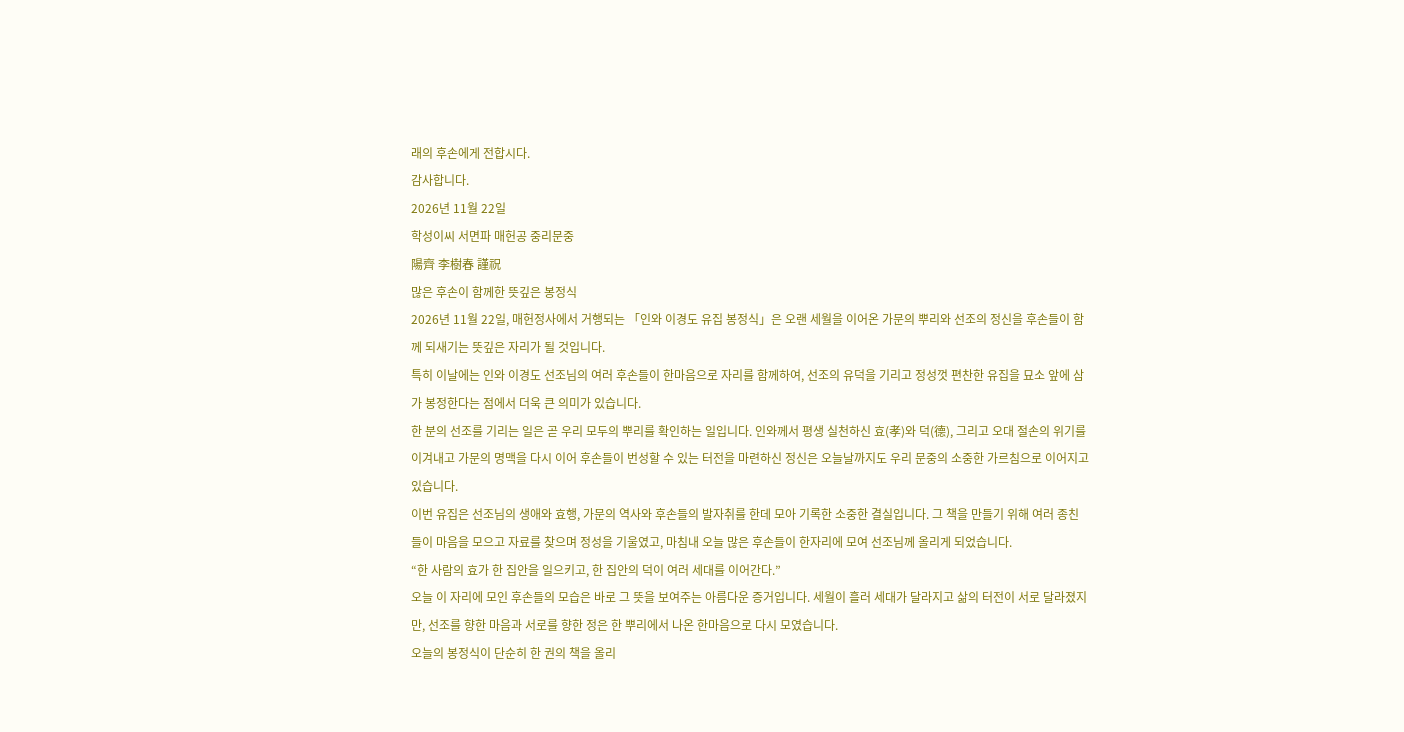래의 후손에게 전합시다.
감사합니다.
2026년 11월 22일
학성이씨 서면파 매헌공 중리문중
陽齊 李樹春 謹祝
많은 후손이 함께한 뜻깊은 봉정식
2026년 11월 22일, 매헌정사에서 거행되는 「인와 이경도 유집 봉정식」은 오랜 세월을 이어온 가문의 뿌리와 선조의 정신을 후손들이 함께 되새기는 뜻깊은 자리가 될 것입니다.
특히 이날에는 인와 이경도 선조님의 여러 후손들이 한마음으로 자리를 함께하여, 선조의 유덕을 기리고 정성껏 편찬한 유집을 묘소 앞에 삼가 봉정한다는 점에서 더욱 큰 의미가 있습니다.
한 분의 선조를 기리는 일은 곧 우리 모두의 뿌리를 확인하는 일입니다. 인와께서 평생 실천하신 효(孝)와 덕(德), 그리고 오대 절손의 위기를 이겨내고 가문의 명맥을 다시 이어 후손들이 번성할 수 있는 터전을 마련하신 정신은 오늘날까지도 우리 문중의 소중한 가르침으로 이어지고 있습니다.
이번 유집은 선조님의 생애와 효행, 가문의 역사와 후손들의 발자취를 한데 모아 기록한 소중한 결실입니다. 그 책을 만들기 위해 여러 종친들이 마음을 모으고 자료를 찾으며 정성을 기울였고, 마침내 오늘 많은 후손들이 한자리에 모여 선조님께 올리게 되었습니다.
“한 사람의 효가 한 집안을 일으키고, 한 집안의 덕이 여러 세대를 이어간다.”
오늘 이 자리에 모인 후손들의 모습은 바로 그 뜻을 보여주는 아름다운 증거입니다. 세월이 흘러 세대가 달라지고 삶의 터전이 서로 달라졌지만, 선조를 향한 마음과 서로를 향한 정은 한 뿌리에서 나온 한마음으로 다시 모였습니다.
오늘의 봉정식이 단순히 한 권의 책을 올리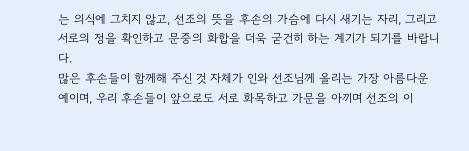는 의식에 그치지 않고, 선조의 뜻을 후손의 가슴에 다시 새기는 자리, 그리고 서로의 정을 확인하고 문중의 화합을 더욱 굳건히 하는 계기가 되기를 바랍니다.
많은 후손들이 함께해 주신 것 자체가 인와 선조님께 올리는 가장 아름다운 예이며, 우리 후손들이 앞으로도 서로 화목하고 가문을 아끼며 선조의 이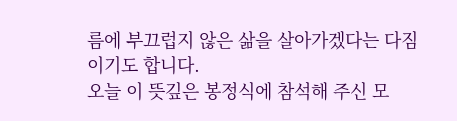름에 부끄럽지 않은 삶을 살아가겠다는 다짐이기도 합니다.
오늘 이 뜻깊은 봉정식에 참석해 주신 모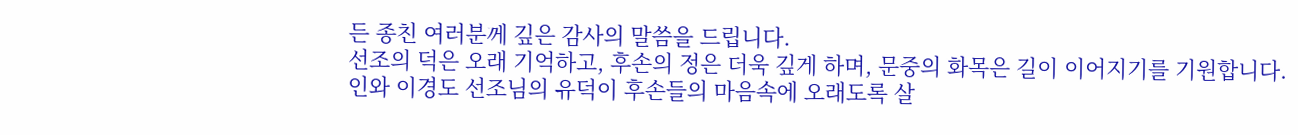든 종친 여러분께 깊은 감사의 말씀을 드립니다.
선조의 덕은 오래 기억하고, 후손의 정은 더욱 깊게 하며, 문중의 화목은 길이 이어지기를 기원합니다.
인와 이경도 선조님의 유덕이 후손들의 마음속에 오래도록 살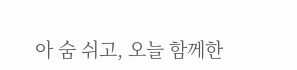아 숨 쉬고, 오늘 함께한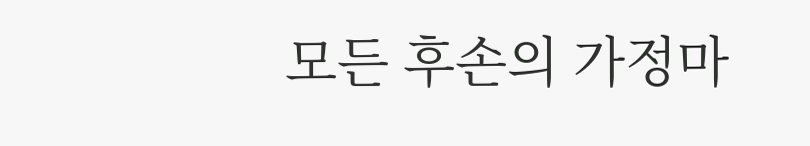모든 후손의 가정마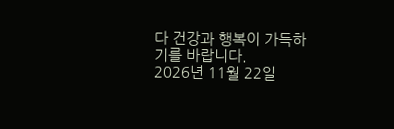다 건강과 행복이 가득하기를 바랍니다.
2026년 11월 22일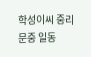학성이씨 중리문중 일동